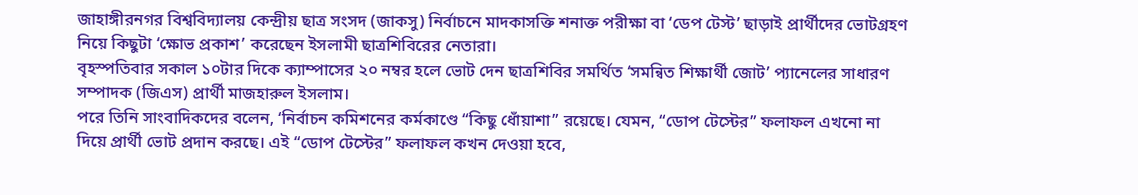জাহাঙ্গীরনগর বিশ্ববিদ্যালয় কেন্দ্রীয় ছাত্র সংসদ (জাকসু) নির্বাচনে মাদকাসক্তি শনাক্ত পরীক্ষা বা ‘ডেপ টেস্ট’ ছাড়াই প্রার্থীদের ভোটগ্রহণ নিয়ে কিছুটা ‘ক্ষোভ প্রকাশ’ করেছেন ইসলামী ছাত্রশিবিরের নেতারা।
বৃহস্পতিবার সকাল ১০টার দিকে ক্যাম্পাসের ২০ নম্বর হলে ভোট দেন ছাত্রশিবির সমর্থিত ‘সমন্বিত শিক্ষার্থী জোট’ প্যানেলের সাধারণ সম্পাদক (জিএস) প্রার্থী মাজহারুল ইসলাম।
পরে তিনি সাংবাদিকদের বলেন, ‘নির্বাচন কমিশনের কর্মকাণ্ডে “কিছু ধোঁয়াশা” রয়েছে। যেমন, “ডোপ টেস্টের” ফলাফল এখনো না দিয়ে প্রার্থী ভোট প্রদান করছে। এই “ডোপ টেস্টের” ফলাফল কখন দেওয়া হবে,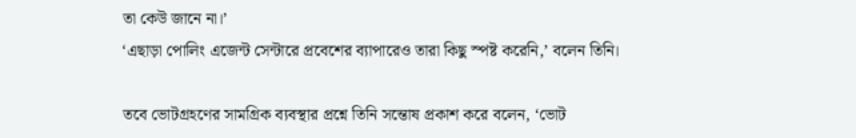তা কেউ জানে না।’
‘এছাড়া পোলিং এজেন্ট সেন্টারে প্রবেশের ব্যাপারেও তারা কিছু স্পষ্ট করেনি,’ বলেন তিনি।

তবে ভোটগ্রহণের সামগ্রিক ব্যবস্থার প্রশ্নে তিনি সন্তোষ প্রকাশ করে বলেন, ‘ভোট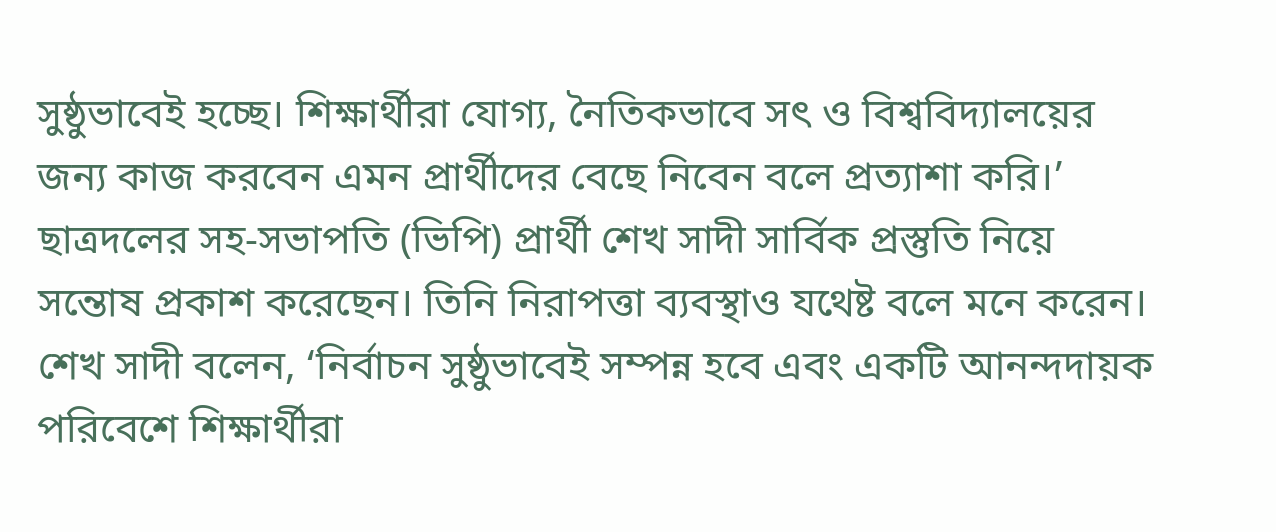সুষ্ঠুভাবেই হচ্ছে। শিক্ষার্থীরা যোগ্য, নৈতিকভাবে সৎ ও বিশ্ববিদ্যালয়ের জন্য কাজ করবেন এমন প্রার্থীদের বেছে নিবেন বলে প্রত্যাশা করি।’
ছাত্রদলের সহ-সভাপতি (ভিপি) প্রার্থী শেখ সাদী সার্বিক প্রস্তুতি নিয়ে সন্তোষ প্রকাশ করেছেন। তিনি নিরাপত্তা ব্যবস্থাও যথেষ্ট বলে মনে করেন। শেখ সাদী বলেন, ‘নির্বাচন সুষ্ঠুভাবেই সম্পন্ন হবে এবং একটি আনন্দদায়ক পরিবেশে শিক্ষার্থীরা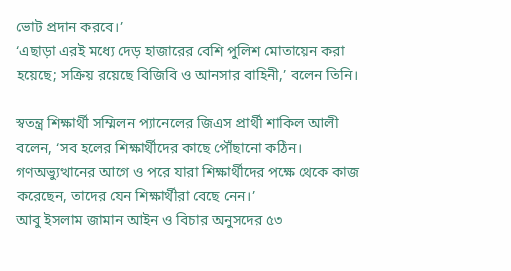ভোট প্রদান করবে।’
‘এছাড়া এরই মধ্যে দেড় হাজারের বেশি পুলিশ মোতায়েন করা হয়েছে; সক্রিয় রয়েছে বিজিবি ও আনসার বাহিনী,’ বলেন তিনি।

স্বতন্ত্র শিক্ষার্থী সম্মিলন প্যানেলের জিএস প্রার্থী শাকিল আলী বলেন, ‘সব হলের শিক্ষার্থীদের কাছে পৌঁছানো কঠিন। গণঅভ্যুত্থানের আগে ও পরে যারা শিক্ষার্থীদের পক্ষে থেকে কাজ করেছেন, তাদের যেন শিক্ষার্থীরা বেছে নেন।’
আবু ইসলাম জামান আইন ও বিচার অনুসদের ৫৩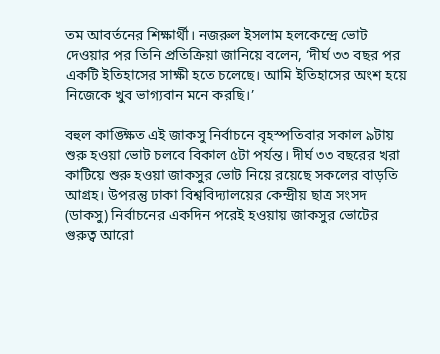তম আবর্তনের শিক্ষার্থী। নজরুল ইসলাম হলকেন্দ্রে ভোট দেওয়ার পর তিনি প্রতিক্রিয়া জানিয়ে বলেন, ‘দীর্ঘ ৩৩ বছর পর একটি ইতিহাসের সাক্ষী হতে চলেছে। আমি ইতিহাসের অংশ হয়ে নিজেকে খুব ভাগ্যবান মনে করছি।’

বহুল কাঙ্ক্ষিত এই জাকসু নির্বাচনে বৃহস্পতিবার সকাল ৯টায় শুরু হওয়া ভোট চলবে বিকাল ৫টা পর্যন্ত। দীর্ঘ ৩৩ বছরের খরা কাটিয়ে শুরু হওয়া জাকসুর ভোট নিয়ে রয়েছে সকলের বাড়তি আগ্রহ। উপরন্তু ঢাকা বিশ্ববিদ্যালয়ের কেন্দ্রীয় ছাত্র সংসদ (ডাকসু) নির্বাচনের একদিন পরেই হওয়ায় জাকসুর ভোটের গুরুত্ব আরো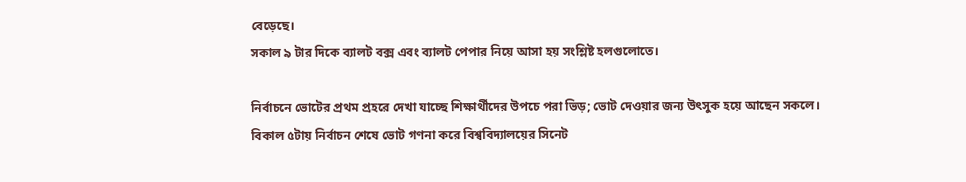বেড়েছে।
সকাল ৯ টার দিকে ব্যালট বক্স এবং ব্যালট পেপার নিয়ে আসা হয় সংশ্লিষ্ট হলগুলোতে।

নির্বাচনে ভোটের প্রথম প্রহরে দেখা যাচ্ছে শিক্ষার্থীদের উপচে পরা ভিড়; ভোট দেওয়ার জন্য উৎসুক হয়ে আছেন সকলে।
বিকাল ৫টায় নির্বাচন শেষে ভোট গণনা করে বিশ্ববিদ্যালয়ের সিনেট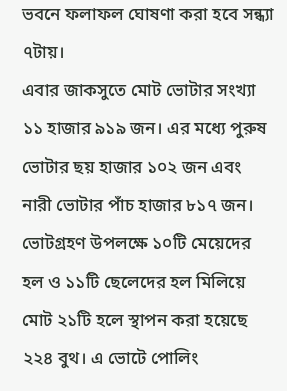ভবনে ফলাফল ঘোষণা করা হবে সন্ধ্যা ৭টায়।
এবার জাকসুতে মোট ভোটার সংখ্যা ১১ হাজার ৯১৯ জন। এর মধ্যে পুরুষ ভোটার ছয় হাজার ১০২ জন এবং নারী ভোটার পাঁচ হাজার ৮১৭ জন।
ভোটগ্রহণ উপলক্ষে ১০টি মেয়েদের হল ও ১১টি ছেলেদের হল মিলিয়ে মোট ২১টি হলে স্থাপন করা হয়েছে ২২৪ বুথ। এ ভোটে পোলিং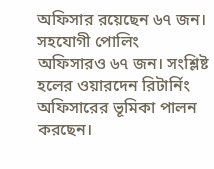অফিসার রয়েছেন ৬৭ জন। সহযোগী পোলিং অফিসারও ৬৭ জন। সংশ্লিষ্ট হলের ওয়ারদেন রিটার্নিং অফিসারের ভূমিকা পালন করছেন।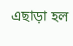এছাড়া হল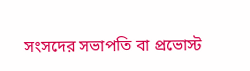সংসদের সভাপতি বা প্রভোস্ট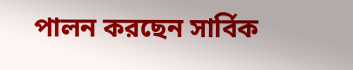পালন করছেন সার্বিক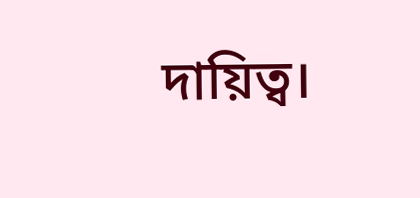দায়িত্ব।